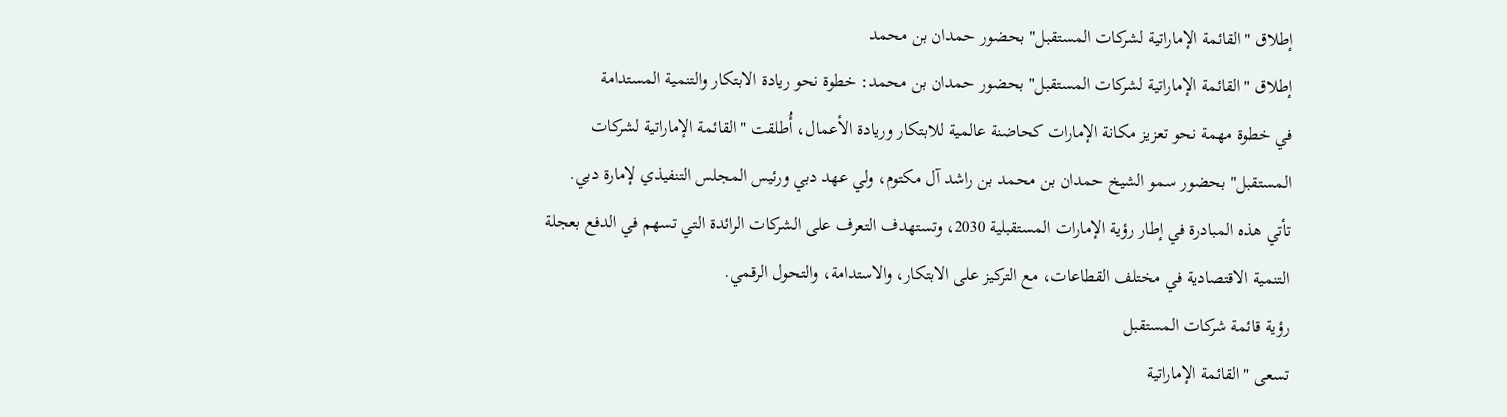إطلاق "القائمة الإماراتية لشركات المستقبل" بحضور حمدان بن محمد
إطلاق "القائمة الإماراتية لشركات المستقبل" بحضور حمدان بن محمد: خطوة نحو ريادة الابتكار والتنمية المستدامة
في خطوة مهمة نحو تعزيز مكانة الإمارات كحاضنة عالمية للابتكار وريادة الأعمال، أُطلقت "القائمة الإماراتية لشركات المستقبل" بحضور سمو الشيخ حمدان بن محمد بن راشد آل مكتوم، ولي عهد دبي ورئيس المجلس التنفيذي لإمارة دبي. تأتي هذه المبادرة في إطار رؤية الإمارات المستقبلية 2030، وتستهدف التعرف على الشركات الرائدة التي تسهم في الدفع بعجلة التنمية الاقتصادية في مختلف القطاعات، مع التركيز على الابتكار، والاستدامة، والتحول الرقمي.
رؤية قائمة شركات المستقبل
تسعى "القائمة الإماراتية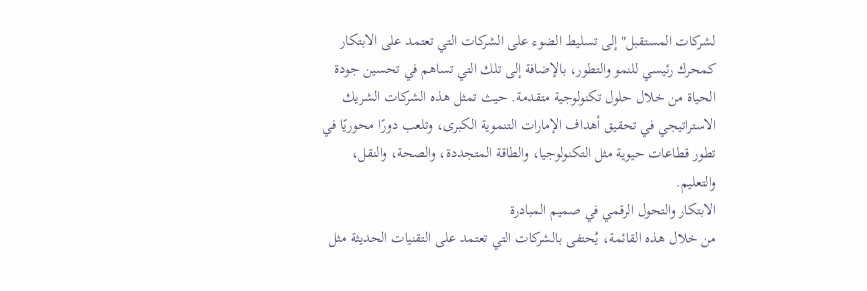لشركات المستقبل" إلى تسليط الضوء على الشركات التي تعتمد على الابتكار كمحرك رئيسي للنمو والتطور، بالإضافة إلى تلك التي تساهم في تحسين جودة الحياة من خلال حلول تكنولوجية متقدمة. حيث تمثل هذه الشركات الشريك الاستراتيجي في تحقيق أهداف الإمارات التنموية الكبرى، وتلعب دورًا محوريًا في تطور قطاعات حيوية مثل التكنولوجيا، والطاقة المتجددة، والصحة، والنقل، والتعليم.
الابتكار والتحول الرقمي في صميم المبادرة
من خلال هذه القائمة، يُحتفى بالشركات التي تعتمد على التقنيات الحديثة مثل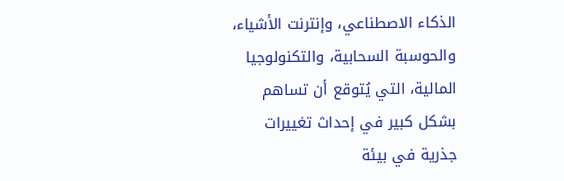الذكاء الاصطناعي، وإنترنت الأشياء، والحوسبة السحابية، والتكنولوجيا المالية، التي يُتوقع أن تساهم بشكل كبير في إحداث تغييرات جذرية في بيئة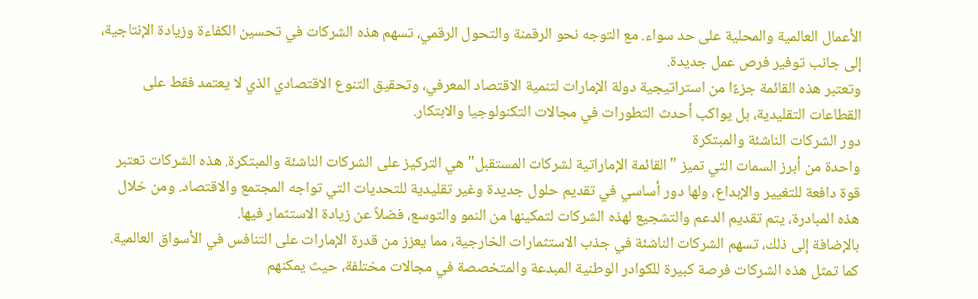الأعمال العالمية والمحلية على حد سواء. مع التوجه نحو الرقمنة والتحول الرقمي، تسهم هذه الشركات في تحسين الكفاءة وزيادة الإنتاجية، إلى جانب توفير فرص عمل جديدة.
وتعتبر هذه القائمة جزءًا من استراتيجية دولة الإمارات لتنمية الاقتصاد المعرفي، وتحقيق التنوع الاقتصادي الذي لا يعتمد فقط على القطاعات التقليدية، بل يواكب أحدث التطورات في مجالات التكنولوجيا والابتكار.
دور الشركات الناشئة والمبتكرة
واحدة من أبرز السمات التي تميز "القائمة الإماراتية لشركات المستقبل" هي التركيز على الشركات الناشئة والمبتكرة. هذه الشركات تعتبر قوة دافعة للتغيير والإبداع، ولها دور أساسي في تقديم حلول جديدة وغير تقليدية للتحديات التي تواجه المجتمع والاقتصاد. ومن خلال هذه المبادرة، يتم تقديم الدعم والتشجيع لهذه الشركات لتمكينها من النمو والتوسع، فضلاً عن زيادة الاستثمار فيها.
بالإضافة إلى ذلك، تسهم الشركات الناشئة في جذب الاستثمارات الخارجية، مما يعزز من قدرة الإمارات على التنافس في الأسواق العالمية. كما تمثل هذه الشركات فرصة كبيرة للكوادر الوطنية المبدعة والمتخصصة في مجالات مختلفة، حيث يمكنهم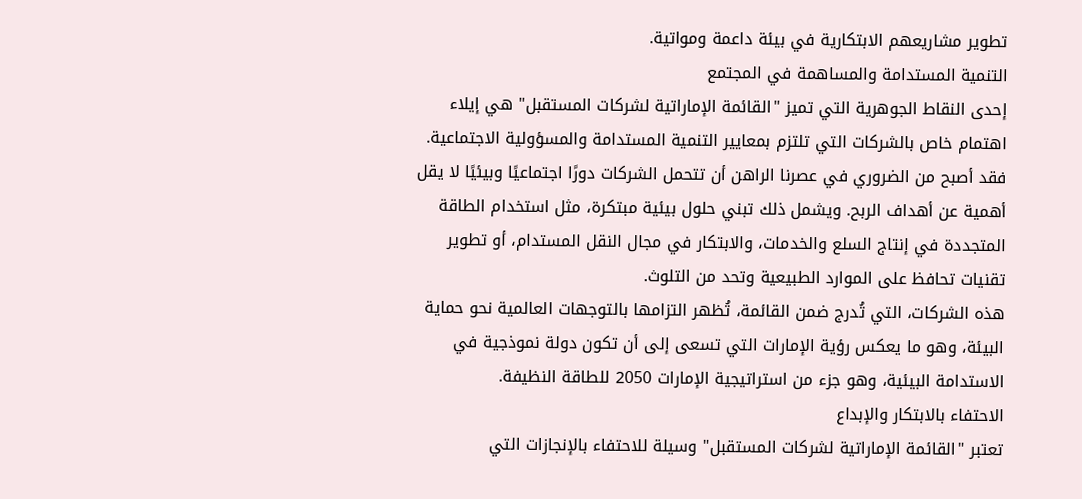تطوير مشاريعهم الابتكارية في بيئة داعمة ومواتية.
التنمية المستدامة والمساهمة في المجتمع
إحدى النقاط الجوهرية التي تميز "القائمة الإماراتية لشركات المستقبل" هي إيلاء اهتمام خاص بالشركات التي تلتزم بمعايير التنمية المستدامة والمسؤولية الاجتماعية. فقد أصبح من الضروري في عصرنا الراهن أن تتحمل الشركات دورًا اجتماعيًا وبيئيًا لا يقل أهمية عن أهداف الربح. ويشمل ذلك تبني حلول بيئية مبتكرة، مثل استخدام الطاقة المتجددة في إنتاج السلع والخدمات، والابتكار في مجال النقل المستدام، أو تطوير تقنيات تحافظ على الموارد الطبيعية وتحد من التلوث.
هذه الشركات، التي تُدرج ضمن القائمة، تُظهر التزامها بالتوجهات العالمية نحو حماية البيئة، وهو ما يعكس رؤية الإمارات التي تسعى إلى أن تكون دولة نموذجية في الاستدامة البيئية، وهو جزء من استراتيجية الإمارات 2050 للطاقة النظيفة.
الاحتفاء بالابتكار والإبداع
تعتبر "القائمة الإماراتية لشركات المستقبل" وسيلة للاحتفاء بالإنجازات التي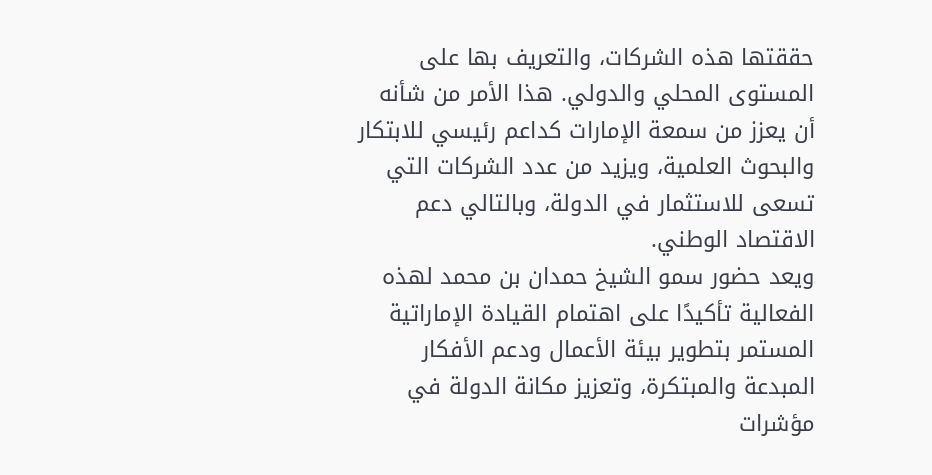حققتها هذه الشركات، والتعريف بها على المستوى المحلي والدولي. هذا الأمر من شأنه أن يعزز من سمعة الإمارات كداعم رئيسي للابتكار والبحوث العلمية، ويزيد من عدد الشركات التي تسعى للاستثمار في الدولة، وبالتالي دعم الاقتصاد الوطني.
ويعد حضور سمو الشيخ حمدان بن محمد لهذه الفعالية تأكيدًا على اهتمام القيادة الإماراتية المستمر بتطوير بيئة الأعمال ودعم الأفكار المبدعة والمبتكرة، وتعزيز مكانة الدولة في مؤشرات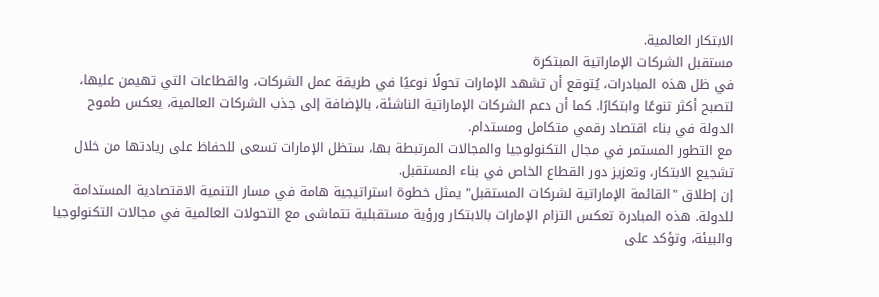الابتكار العالمية.
مستقبل الشركات الإماراتية المبتكرة
في ظل هذه المبادرات، يُتوقع أن تشهد الإمارات تحولًا نوعيًا في طريقة عمل الشركات، والقطاعات التي تهيمن عليها، لتصبح أكثر تنوعًا وابتكارًا. كما أن دعم الشركات الإماراتية الناشئة، بالإضافة إلى جذب الشركات العالمية، يعكس طموح الدولة في بناء اقتصاد رقمي متكامل ومستدام.
مع التطور المستمر في مجال التكنولوجيا والمجالات المرتبطة بها، ستظل الإمارات تسعى للحفاظ على ريادتها من خلال تشجيع الابتكار، وتعزيز دور القطاع الخاص في بناء المستقبل.
إن إطلاق "القائمة الإماراتية لشركات المستقبل" يمثل خطوة استراتيجية هامة في مسار التنمية الاقتصادية المستدامة للدولة. هذه المبادرة تعكس التزام الإمارات بالابتكار ورؤية مستقبلية تتماشى مع التحولات العالمية في مجالات التكنولوجيا والبيئة، وتؤكد على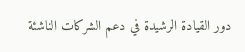دور القيادة الرشيدة في دعم الشركات الناشئة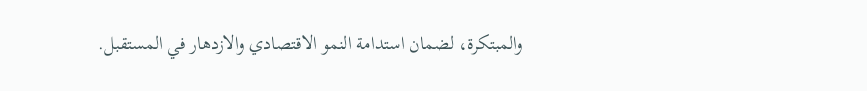والمبتكرة، لضمان استدامة النمو الاقتصادي والازدهار في المستقبل.